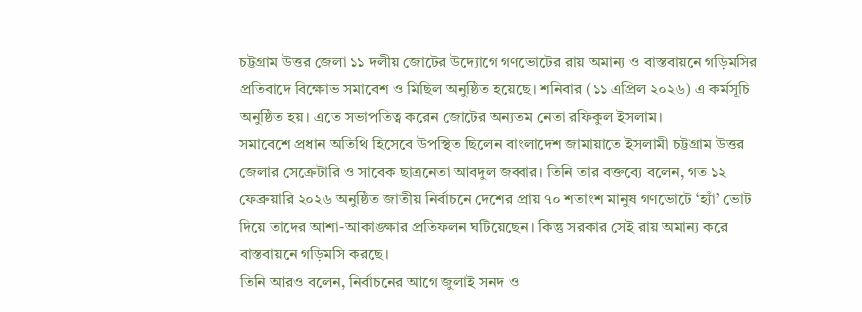চট্টগ্রাম উত্তর জেলা ১১ দলীয় জোটের উদ্যোগে গণভোটের রায় অমান্য ও বাস্তবায়নে গড়িমসির প্রতিবাদে বিক্ষোভ সমাবেশ ও মিছিল অনুষ্ঠিত হয়েছে। শনিবার (১১ এপ্রিল ২০২৬) এ কর্মসূচি অনুষ্ঠিত হয়। এতে সভাপতিত্ব করেন জোটের অন্যতম নেতা রফিকুল ইসলাম।
সমাবেশে প্রধান অতিথি হিসেবে উপস্থিত ছিলেন বাংলাদেশ জামায়াতে ইসলামী চট্টগ্রাম উত্তর জেলার সেক্রেটারি ও সাবেক ছাত্রনেতা আবদুল জব্বার। তিনি তার বক্তব্যে বলেন, গত ১২ ফেব্রুয়ারি ২০২৬ অনুষ্ঠিত জাতীয় নির্বাচনে দেশের প্রায় ৭০ শতাংশ মানুষ গণভোটে ‘হ্যাঁ’ ভোট দিয়ে তাদের আশা-আকাঙ্ক্ষার প্রতিফলন ঘটিয়েছেন। কিন্তু সরকার সেই রায় অমান্য করে বাস্তবায়নে গড়িমসি করছে।
তিনি আরও বলেন, নির্বাচনের আগে জুলাই সনদ ও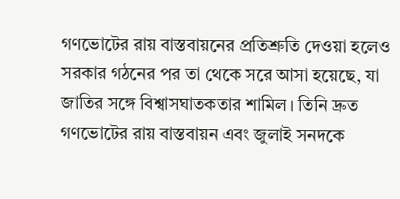গণভোটের রায় বাস্তবায়নের প্রতিশ্রুতি দেওয়া হলেও সরকার গঠনের পর তা থেকে সরে আসা হয়েছে, যা জাতির সঙ্গে বিশ্বাসঘাতকতার শামিল। তিনি দ্রুত গণভোটের রায় বাস্তবায়ন এবং জুলাই সনদকে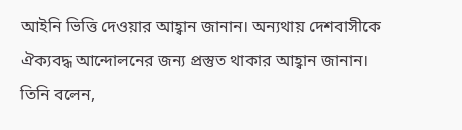আইনি ভিত্তি দেওয়ার আহ্বান জানান। অন্যথায় দেশবাসীকে ঐক্যবদ্ধ আন্দোলনের জন্য প্রস্তুত থাকার আহ্বান জানান।
তিনি বলেন,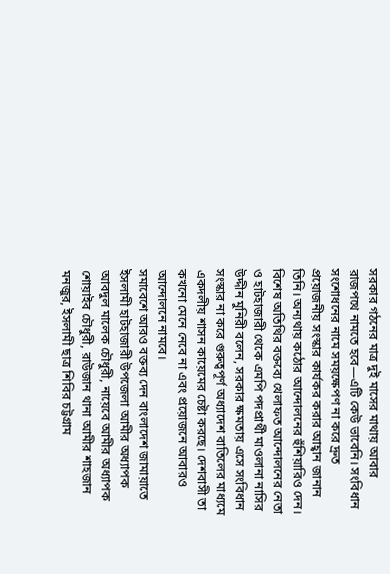সরকার গঠনের মাত্র দুই মাসের মাথায় আবার রাজপথে নামতে হবে—এটি কেউ ভাবেনি। সংবিধান সংশোধনের নামে সময়ক্ষেপণ না করে দ্রুত প্রয়োজনীয় সংস্কার কার্যকর করার আহ্বান জানান তিনি। অন্যথায় কঠোর আন্দোলনের হুঁশিয়ারিও দেন।
বিশেষ অতিথির বক্তব্যে খেলাফত আন্দোলনের নেতা ও হাটহাজারী থেকে এমপি পদপ্রার্থী মাওলানা নাসির উদ্দীন মুনিরী বলেন, সরকার ক্ষমতায় এসে সংবিধান সংস্কার না করে গুরুত্বপূর্ণ অধ্যাদেশ বাতিলের মাধ্যমে একদলীয় শাসন কায়েমের চেষ্টা করছে। দেশবাসী তা কখনো মেনে নেবে না এবং প্রয়োজনে আবারও আন্দোলনে নামবে।
সমাবেশে আরও বক্তব্য দেন বাংলাদেশ জামায়াতে ইসলামী হাটহাজারী উপজেলা আমীর অধ্যাপক আবদুল মালেক চৌধুরী, নায়েবে আমীর অধ্যাপক শোয়াইব চৌধুরী, রাউজান থানা আমীর শাহজান মনজুর, ইসলামী ছাত্র শিবির চট্টগ্রাম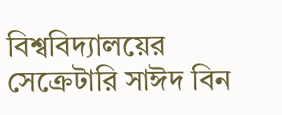বিশ্ববিদ্যালয়ের সেক্রেটারি সাঈদ বিন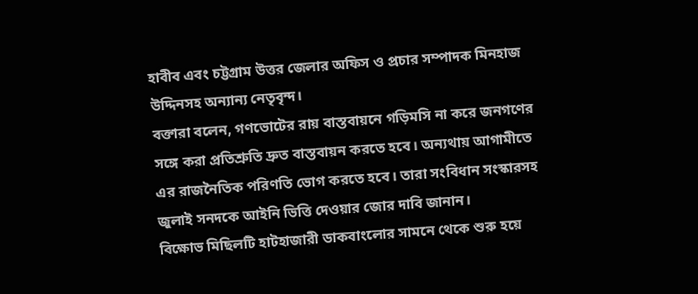হাবীব এবং চট্টগ্রাম উত্তর জেলার অফিস ও প্রচার সম্পাদক মিনহাজ উদ্দিনসহ অন্যান্য নেতৃবৃন্দ।
বক্তারা বলেন, গণভোটের রায় বাস্তবায়নে গড়িমসি না করে জনগণের সঙ্গে করা প্রতিশ্রুতি দ্রুত বাস্তবায়ন করতে হবে। অন্যথায় আগামীতে এর রাজনৈতিক পরিণতি ভোগ করতে হবে। তারা সংবিধান সংস্কারসহ জুলাই সনদকে আইনি ভিত্তি দেওয়ার জোর দাবি জানান।
বিক্ষোভ মিছিলটি হাটহাজারী ডাকবাংলোর সামনে থেকে শুরু হয়ে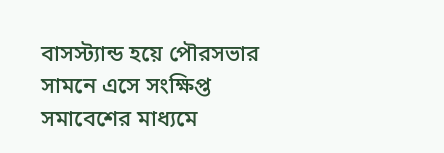বাসস্ট্যান্ড হয়ে পৌরসভার সামনে এসে সংক্ষিপ্ত সমাবেশের মাধ্যমে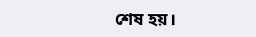শেষ হয়।